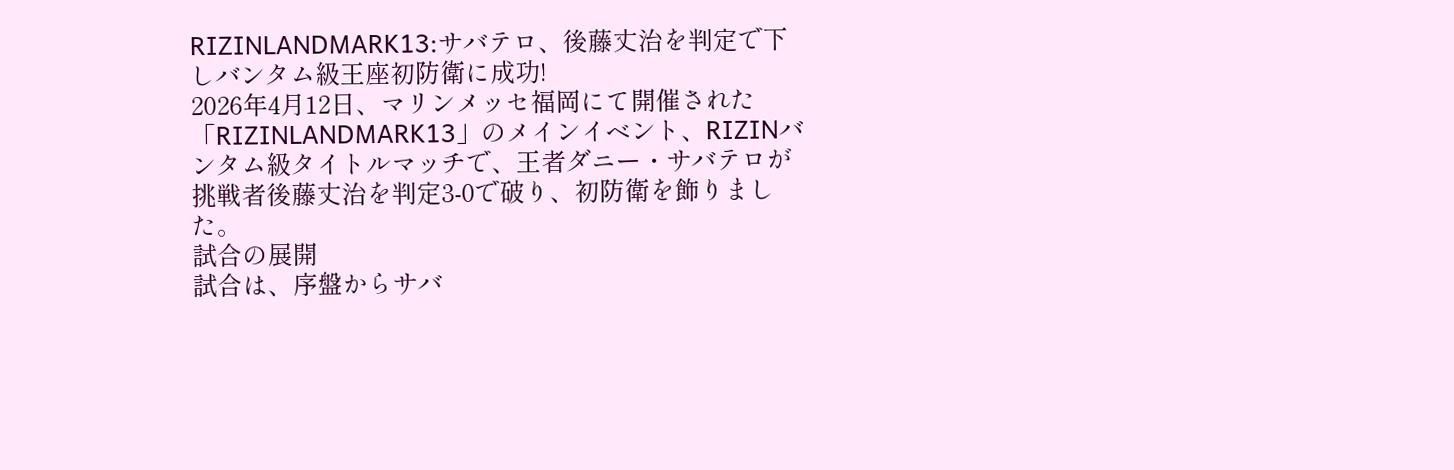RIZINLANDMARK13:サバテロ、後藤丈治を判定で下しバンタム級王座初防衛に成功!
2026年4月12日、マリンメッセ福岡にて開催された「RIZINLANDMARK13」のメインイベント、RIZINバンタム級タイトルマッチで、王者ダニー・サバテロが挑戦者後藤丈治を判定3-0で破り、初防衛を飾りました。
試合の展開
試合は、序盤からサバ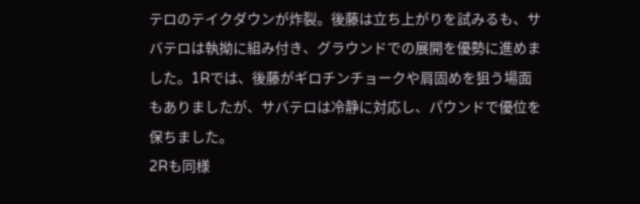テロのテイクダウンが炸裂。後藤は立ち上がりを試みるも、サバテロは執拗に組み付き、グラウンドでの展開を優勢に進めました。1Rでは、後藤がギロチンチョークや肩固めを狙う場面もありましたが、サバテロは冷静に対応し、パウンドで優位を保ちました。
2Rも同様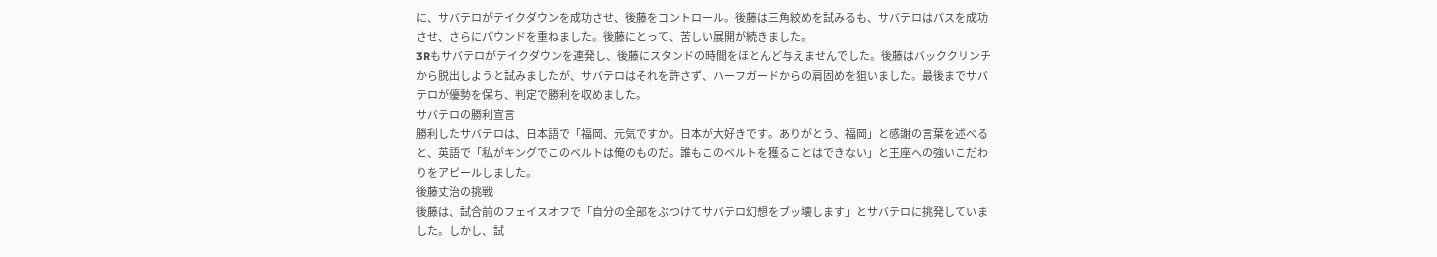に、サバテロがテイクダウンを成功させ、後藤をコントロール。後藤は三角絞めを試みるも、サバテロはパスを成功させ、さらにパウンドを重ねました。後藤にとって、苦しい展開が続きました。
3Rもサバテロがテイクダウンを連発し、後藤にスタンドの時間をほとんど与えませんでした。後藤はバッククリンチから脱出しようと試みましたが、サバテロはそれを許さず、ハーフガードからの肩固めを狙いました。最後までサバテロが優勢を保ち、判定で勝利を収めました。
サバテロの勝利宣言
勝利したサバテロは、日本語で「福岡、元気ですか。日本が大好きです。ありがとう、福岡」と感謝の言葉を述べると、英語で「私がキングでこのベルトは俺のものだ。誰もこのベルトを獲ることはできない」と王座への強いこだわりをアピールしました。
後藤丈治の挑戦
後藤は、試合前のフェイスオフで「自分の全部をぶつけてサバテロ幻想をブッ壊します」とサバテロに挑発していました。しかし、試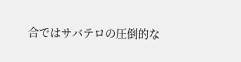合ではサバテロの圧倒的な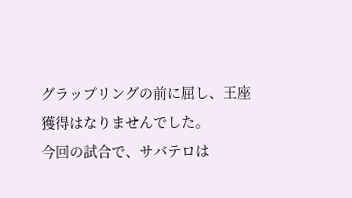グラップリングの前に屈し、王座獲得はなりませんでした。
今回の試合で、サバテロは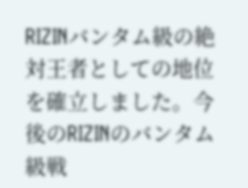RIZINバンタム級の絶対王者としての地位を確立しました。今後のRIZINのバンタム級戦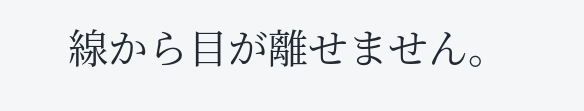線から目が離せません。